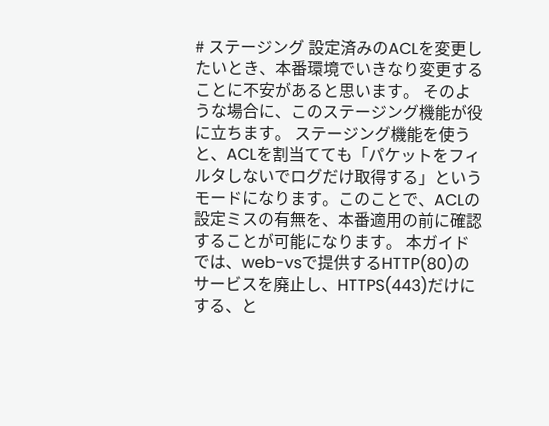# ステージング 設定済みのACLを変更したいとき、本番環境でいきなり変更することに不安があると思います。 そのような場合に、このステージング機能が役に立ちます。 ステージング機能を使うと、ACLを割当てても「パケットをフィルタしないでログだけ取得する」というモードになります。このことで、ACLの設定ミスの有無を、本番適用の前に確認することが可能になります。 本ガイドでは、web-vsで提供するHTTP(80)のサービスを廃止し、HTTPS(443)だけにする、と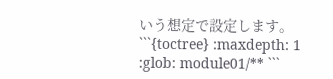いう想定で設定します。 ```{toctree} :maxdepth: 1 :glob: module01/** ```